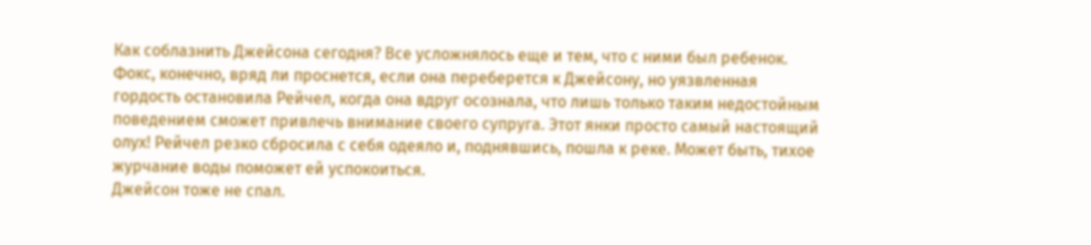Как соблазнить Джейсона сегодня? Все усложнялось еще и тем, что с ними был ребенок. Фокс, конечно, вряд ли проснется, если она переберется к Джейсону, но уязвленная гордость остановила Рейчел, когда она вдруг осознала, что лишь только таким недостойным поведением сможет привлечь внимание своего супруга. Этот янки просто самый настоящий олух! Рейчел резко сбросила с себя одеяло и, поднявшись, пошла к реке. Может быть, тихое журчание воды поможет ей успокоиться.
Джейсон тоже не спал.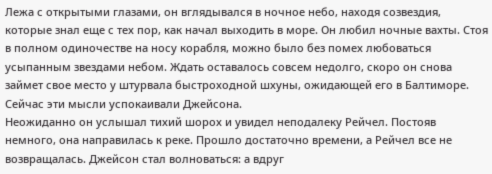Лежа с открытыми глазами, он вглядывался в ночное небо, находя созвездия, которые знал еще с тех пор, как начал выходить в море. Он любил ночные вахты. Стоя в полном одиночестве на носу корабля, можно было без помех любоваться усыпанным звездами небом. Ждать оставалось совсем недолго, скоро он снова займет свое место у штурвала быстроходной шхуны, ожидающей его в Балтиморе. Сейчас эти мысли успокаивали Джейсона.
Неожиданно он услышал тихий шорох и увидел неподалеку Рейчел. Постояв немного, она направилась к реке. Прошло достаточно времени, а Рейчел все не возвращалась. Джейсон стал волноваться: а вдруг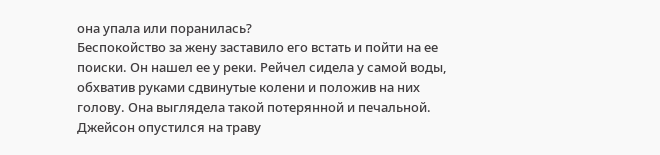она упала или поранилась?
Беспокойство за жену заставило его встать и пойти на ее поиски. Он нашел ее у реки. Рейчел сидела у самой воды, обхватив руками сдвинутые колени и положив на них голову. Она выглядела такой потерянной и печальной.
Джейсон опустился на траву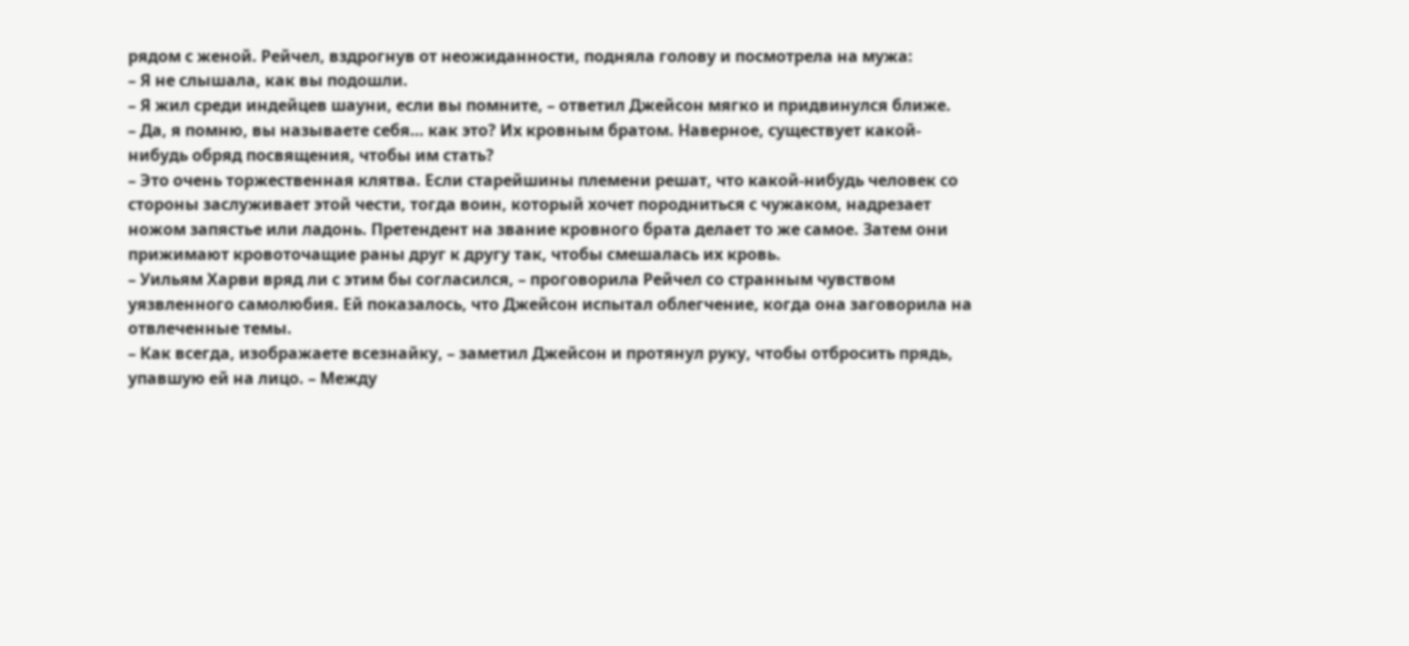рядом с женой. Рейчел, вздрогнув от неожиданности, подняла голову и посмотрела на мужа:
– Я не слышала, как вы подошли.
– Я жил среди индейцев шауни, если вы помните, – ответил Джейсон мягко и придвинулся ближе.
– Да, я помню, вы называете себя… как это? Их кровным братом. Наверное, существует какой-нибудь обряд посвящения, чтобы им стать?
– Это очень торжественная клятва. Если старейшины племени решат, что какой-нибудь человек со стороны заслуживает этой чести, тогда воин, который хочет породниться с чужаком, надрезает ножом запястье или ладонь. Претендент на звание кровного брата делает то же самое. Затем они прижимают кровоточащие раны друг к другу так, чтобы смешалась их кровь.
– Уильям Харви вряд ли с этим бы согласился, – проговорила Рейчел со странным чувством уязвленного самолюбия. Ей показалось, что Джейсон испытал облегчение, когда она заговорила на отвлеченные темы.
– Как всегда, изображаете всезнайку, – заметил Джейсон и протянул руку, чтобы отбросить прядь, упавшую ей на лицо. – Между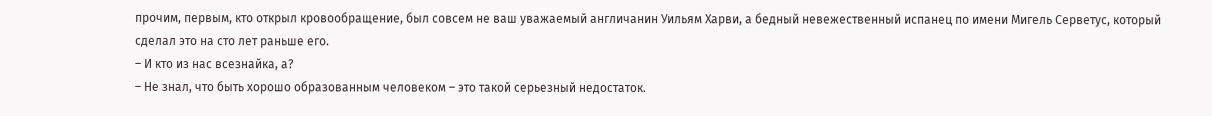прочим, первым, кто открыл кровообращение, был совсем не ваш уважаемый англичанин Уильям Харви, а бедный невежественный испанец по имени Мигель Серветус, который сделал это на сто лет раньше его.
– И кто из нас всезнайка, а?
– Не знал, что быть хорошо образованным человеком – это такой серьезный недостаток.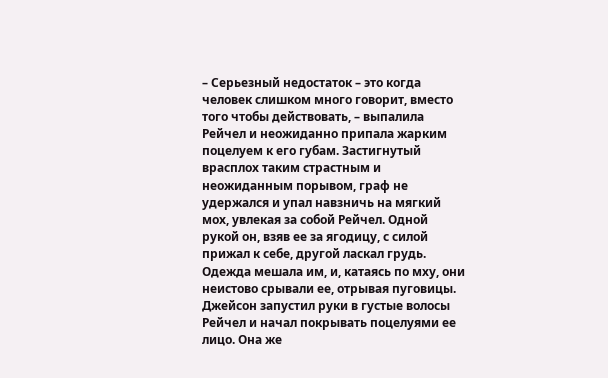– Серьезный недостаток – это когда человек слишком много говорит, вместо того чтобы действовать, – выпалила Рейчел и неожиданно припала жарким поцелуем к его губам. Застигнутый врасплох таким страстным и неожиданным порывом, граф не удержался и упал навзничь на мягкий мох, увлекая за собой Рейчел. Одной рукой он, взяв ее за ягодицу, с силой прижал к себе, другой ласкал грудь. Одежда мешала им, и, катаясь по мху, они неистово срывали ее, отрывая пуговицы.
Джейсон запустил руки в густые волосы Рейчел и начал покрывать поцелуями ее лицо. Она же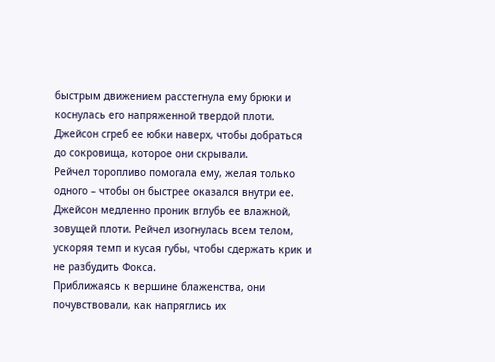быстрым движением расстегнула ему брюки и коснулась его напряженной твердой плоти. Джейсон сгреб ее юбки наверх, чтобы добраться до сокровища, которое они скрывали.
Рейчел торопливо помогала ему, желая только одного – чтобы он быстрее оказался внутри ее. Джейсон медленно проник вглубь ее влажной, зовущей плоти. Рейчел изогнулась всем телом, ускоряя темп и кусая губы, чтобы сдержать крик и не разбудить Фокса.
Приближаясь к вершине блаженства, они почувствовали, как напряглись их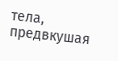тела, предвкушая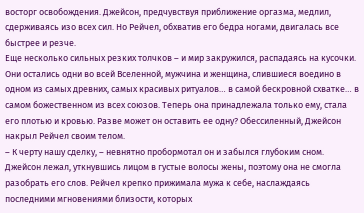восторг освобождения. Джейсон, предчувствуя приближение оргазма, медлил, сдерживаясь изо всех сил. Но Рейчел, обхватив его бедра ногами, двигалась все быстрее и резче.
Еще несколько сильных резких толчков – и мир закружился, распадаясь на кусочки. Они остались одни во всей Вселенной, мужчина и женщина, слившиеся воедино в одном из самых древних, самых красивых ритуалов… в самой бескровной схватке… в самом божественном из всех союзов. Теперь она принадлежала только ему, стала его плотью и кровью. Разве может он оставить ее одну? Обессиленный, Джейсон накрыл Рейчел своим телом.
– К черту нашу сделку, – невнятно пробормотал он и забылся глубоким сном.
Джейсон лежал, уткнувшись лицом в густые волосы жены, поэтому она не смогла разобрать его слов. Рейчел крепко прижимала мужа к себе, наслаждаясь последними мгновениями близости, которых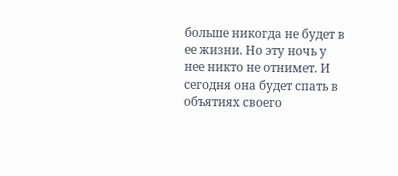больше никогда не будет в ее жизни. Но эту ночь у нее никто не отнимет. И сегодня она будет спать в объятиях своего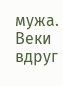мужа. Веки вдруг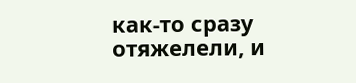как-то сразу отяжелели, и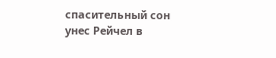спасительный сон унес Рейчел в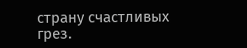страну счастливых грез.